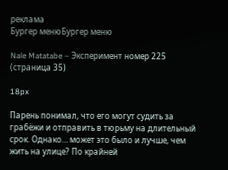реклама
Бургер менюБургер меню

Nale Matatabe – Эксперимент номер 225 (страница 35)

18px

Парень понимал, что его могут судить за грабёжи и отправить в тюрьму на длительный срок. Однако… может это было и лучше, чем жить на улице? По крайней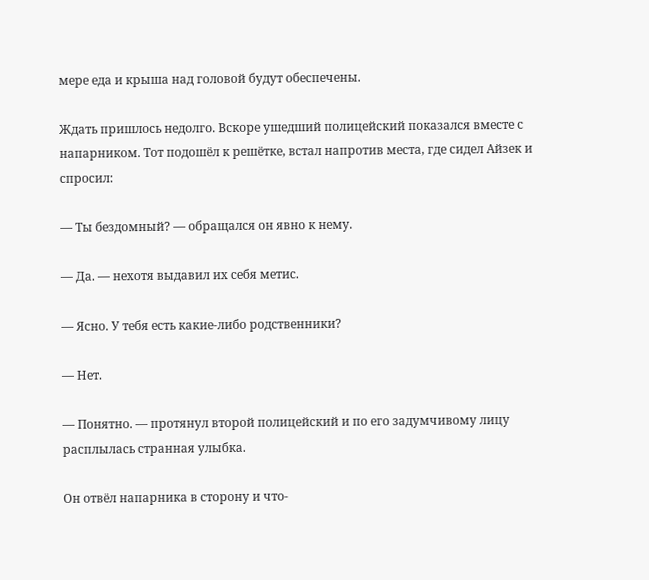мере еда и крыша над головой будут обеспечены.

Ждать пришлось недолго. Вскоре ушедший полицейский показался вместе с напарником. Тот подошёл к решётке, встал напротив места, где сидел Айзек и спросил:

— Ты бездомный? — обращался он явно к нему.

— Да. — нехотя выдавил их себя метис.

— Ясно. У тебя есть какие-либо родственники?

— Нет.

— Понятно. — протянул второй полицейский и по его задумчивому лицу расплылась странная улыбка.

Он отвёл напарника в сторону и что-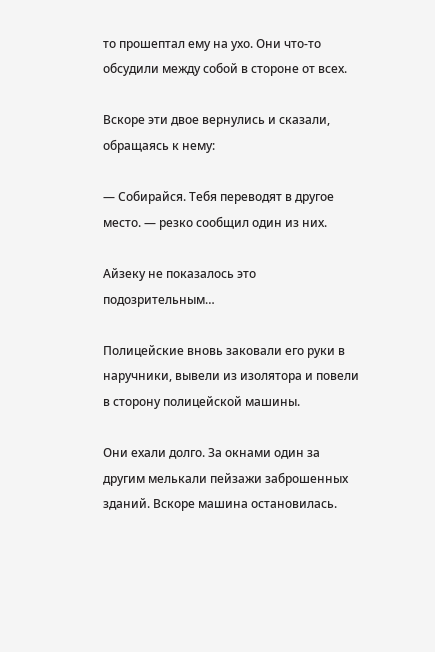то прошептал ему на ухо. Они что-то обсудили между собой в стороне от всех.

Вскоре эти двое вернулись и сказали, обращаясь к нему:

— Собирайся. Тебя переводят в другое место. — резко сообщил один из них.

Айзеку не показалось это подозрительным…

Полицейские вновь заковали его руки в наручники, вывели из изолятора и повели в сторону полицейской машины.

Они ехали долго. За окнами один за другим мелькали пейзажи заброшенных зданий. Вскоре машина остановилась.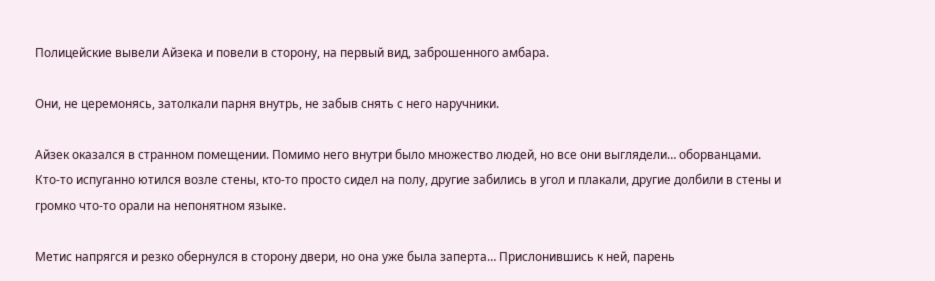Полицейские вывели Айзека и повели в сторону, на первый вид, заброшенного амбара.

Они, не церемонясь, затолкали парня внутрь, не забыв снять с него наручники.

Айзек оказался в странном помещении. Помимо него внутри было множество людей, но все они выглядели… оборванцами. Кто-то испуганно ютился возле стены, кто-то просто сидел на полу, другие забились в угол и плакали, другие долбили в стены и громко что-то орали на непонятном языке.

Метис напрягся и резко обернулся в сторону двери, но она уже была заперта… Прислонившись к ней, парень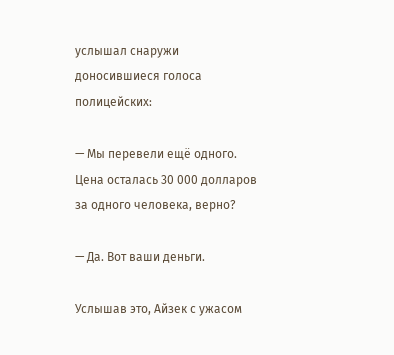услышал снаружи доносившиеся голоса полицейских:

— Мы перевели ещё одного. Цена осталась 30 000 долларов за одного человека, верно?

— Да. Вот ваши деньги.

Услышав это, Айзек с ужасом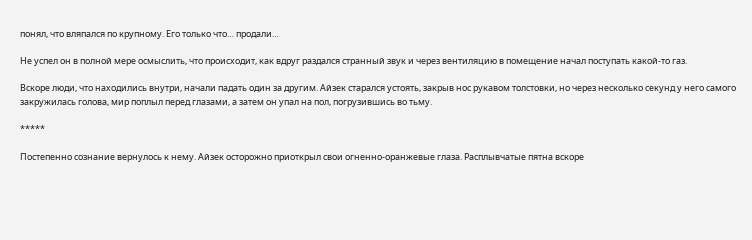понял, что вляпался по крупному. Его только что… продали…

Не успел он в полной мере осмыслить, что происходит, как вдруг раздался странный звук и через вентиляцию в помещение начал поступать какой-то газ.

Вскоре люди, что находились внутри, начали падать один за другим. Айзек старался устоять, закрыв нос рукавом толстовки, но через несколько секунд у него самого закружилась голова, мир поплыл перед глазами, а затем он упал на пол, погрузившись во тьму.

*****

Постепенно сознание вернулось к нему. Айзек осторожно приоткрыл свои огненно-оранжевые глаза. Расплывчатые пятна вскоре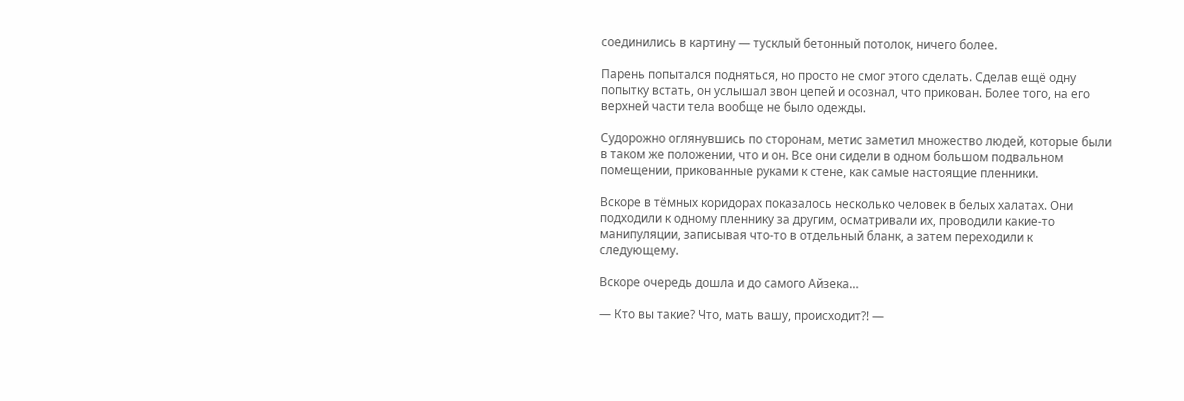соединились в картину — тусклый бетонный потолок, ничего более.

Парень попытался подняться, но просто не смог этого сделать. Сделав ещё одну попытку встать, он услышал звон цепей и осознал, что прикован. Более того, на его верхней части тела вообще не было одежды.

Судорожно оглянувшись по сторонам, метис заметил множество людей, которые были в таком же положении, что и он. Все они сидели в одном большом подвальном помещении, прикованные руками к стене, как самые настоящие пленники.

Вскоре в тёмных коридорах показалось несколько человек в белых халатах. Они подходили к одному пленнику за другим, осматривали их, проводили какие-то манипуляции, записывая что-то в отдельный бланк, а затем переходили к следующему.

Вскоре очередь дошла и до самого Айзека…

— Кто вы такие? Что, мать вашу, происходит?! —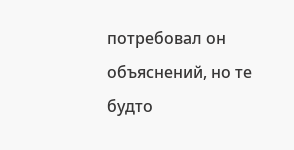потребовал он объяснений, но те будто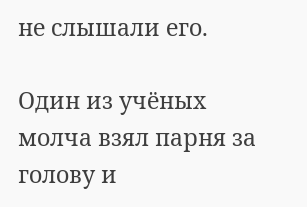не слышали его.

Один из учёных молча взял парня за голову и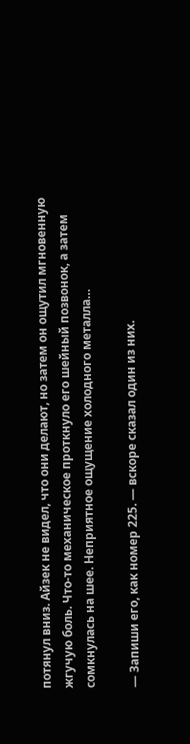потянул вниз. Айзек не видел, что они делают, но затем он ощутил мгновенную жгучую боль. Что-то механическое проткнуло его шейный позвонок, а затем сомкнулась на шее. Неприятное ощущение холодного металла…

— Запиши его, как номер 225. — вскоре сказал один из них.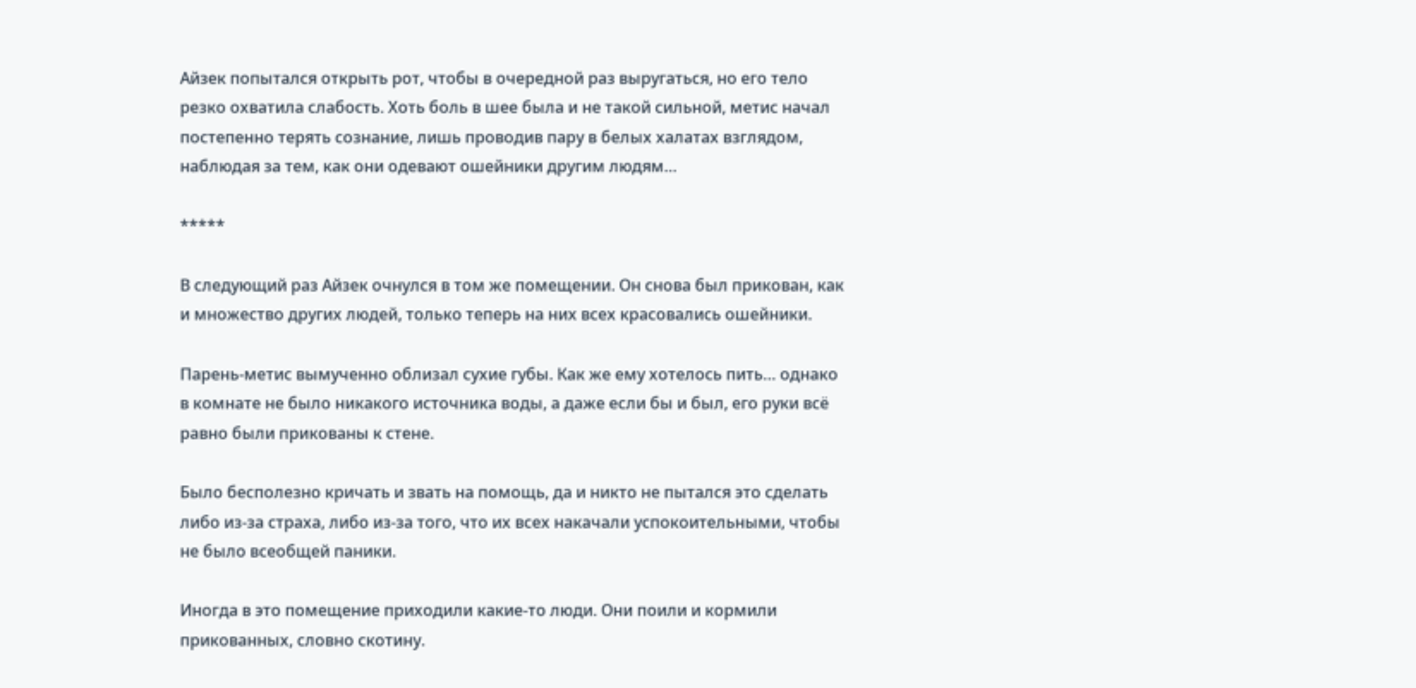Айзек попытался открыть рот, чтобы в очередной раз выругаться, но его тело резко охватила слабость. Хоть боль в шее была и не такой сильной, метис начал постепенно терять сознание, лишь проводив пару в белых халатах взглядом, наблюдая за тем, как они одевают ошейники другим людям…

*****

В следующий раз Айзек очнулся в том же помещении. Он снова был прикован, как и множество других людей, только теперь на них всех красовались ошейники.

Парень-метис вымученно облизал сухие губы. Как же ему хотелось пить… однако в комнате не было никакого источника воды, а даже если бы и был, его руки всё равно были прикованы к стене.

Было бесполезно кричать и звать на помощь, да и никто не пытался это сделать либо из-за страха, либо из-за того, что их всех накачали успокоительными, чтобы не было всеобщей паники.

Иногда в это помещение приходили какие-то люди. Они поили и кормили прикованных, словно скотину.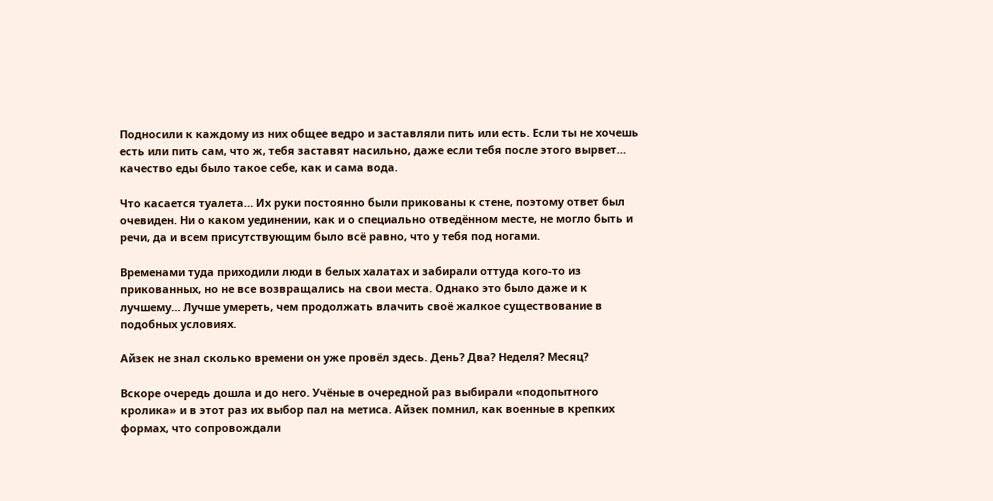Подносили к каждому из них общее ведро и заставляли пить или есть. Если ты не хочешь есть или пить сам, что ж, тебя заставят насильно, даже если тебя после этого вырвет… качество еды было такое себе, как и сама вода.

Что касается туалета… Их руки постоянно были прикованы к стене, поэтому ответ был очевиден. Ни о каком уединении, как и о специально отведённом месте, не могло быть и речи, да и всем присутствующим было всё равно, что у тебя под ногами.

Временами туда приходили люди в белых халатах и забирали оттуда кого-то из прикованных, но не все возвращались на свои места. Однако это было даже и к лучшему… Лучше умереть, чем продолжать влачить своё жалкое существование в подобных условиях.

Айзек не знал сколько времени он уже провёл здесь. День? Два? Неделя? Месяц?

Вскоре очередь дошла и до него. Учёные в очередной раз выбирали «подопытного кролика» и в этот раз их выбор пал на метиса. Айзек помнил, как военные в крепких формах, что сопровождали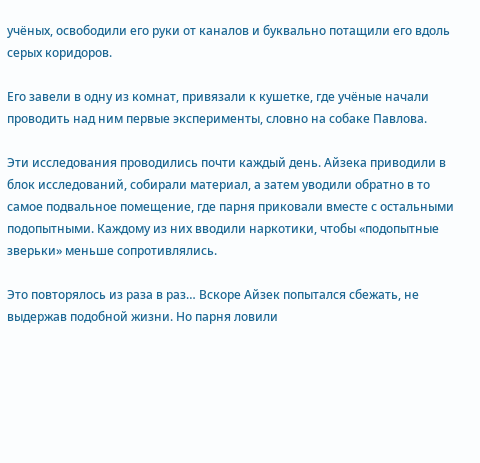учёных, освободили его руки от каналов и буквально потащили его вдоль серых коридоров.

Его завели в одну из комнат, привязали к кушетке, где учёные начали проводить над ним первые эксперименты, словно на собаке Павлова.

Эти исследования проводились почти каждый день. Айзека приводили в блок исследований, собирали материал, а затем уводили обратно в то самое подвальное помещение, где парня приковали вместе с остальными подопытными. Каждому из них вводили наркотики, чтобы «подопытные зверьки» меньше сопротивлялись.

Это повторялось из раза в раз… Вскоре Айзек попытался сбежать, не выдержав подобной жизни. Но парня ловили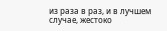из раза в раз, и в лучшем случае, жестоко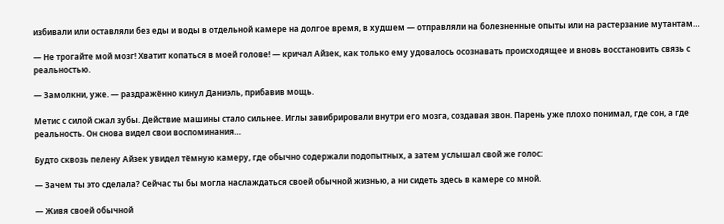избивали или оставляли без еды и воды в отдельной камере на долгое время, в худшем — отправляли на болезненные опыты или на растерзание мутантам…

— Не трогайте мой мозг! Хватит копаться в моей голове! — кричал Айзек, как только ему удовалось осознавать происходящее и вновь восстановить связь с реальностью.

— Замолкни, уже. — раздражённо кинул Даниэль, прибавив мощь.

Метис с силой сжал зубы. Действие машины стало сильнее. Иглы завибрировали внутри его мозга, создавая звон. Парень уже плохо понимал, где сон, а где реальность. Он снова видел свои воспоминания…

Будто сквозь пелену Айзек увидел тёмную камеру, где обычно содержали подопытных, а затем услышал свой же голос:

— Зачем ты это сделала? Сейчас ты бы могла наслаждаться своей обычной жизнью, а ни сидеть здесь в камере со мной.

— Живя своей обычной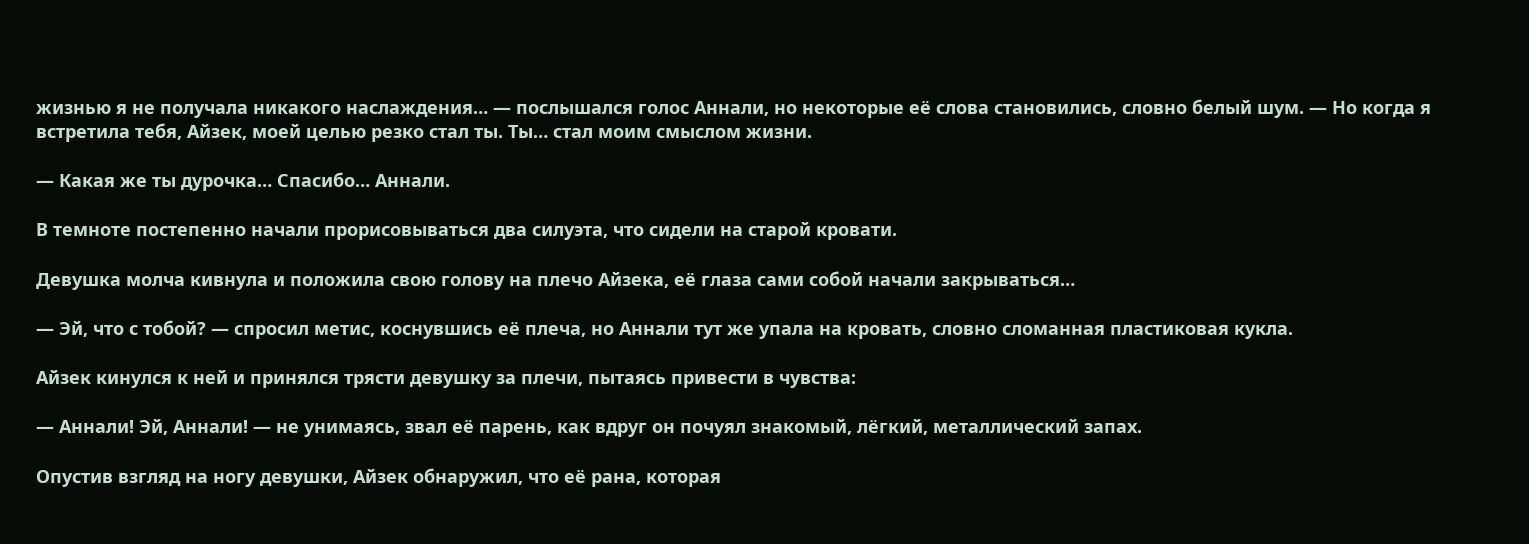жизнью я не получала никакого наслаждения… — послышался голос Аннали, но некоторые её слова становились, словно белый шум. — Но когда я встретила тебя, Айзек, моей целью резко стал ты. Ты… стал моим смыслом жизни.

— Какая же ты дурочка… Спасибо… Аннали.

В темноте постепенно начали прорисовываться два силуэта, что сидели на старой кровати.

Девушка молча кивнула и положила свою голову на плечо Айзека, её глаза сами собой начали закрываться…

— Эй, что с тобой? — спросил метис, коснувшись её плеча, но Аннали тут же упала на кровать, словно сломанная пластиковая кукла.

Айзек кинулся к ней и принялся трясти девушку за плечи, пытаясь привести в чувства:

— Аннали! Эй, Аннали! — не унимаясь, звал её парень, как вдруг он почуял знакомый, лёгкий, металлический запах.

Опустив взгляд на ногу девушки, Айзек обнаружил, что её рана, которая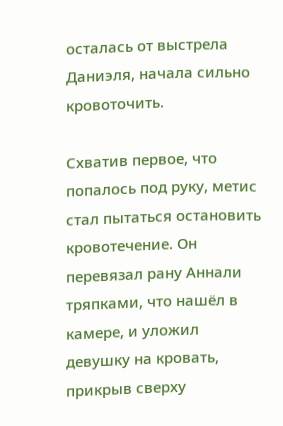осталась от выстрела Даниэля, начала сильно кровоточить.

Схватив первое, что попалось под руку, метис стал пытаться остановить кровотечение. Он перевязал рану Аннали тряпками, что нашёл в камере, и уложил девушку на кровать, прикрыв сверху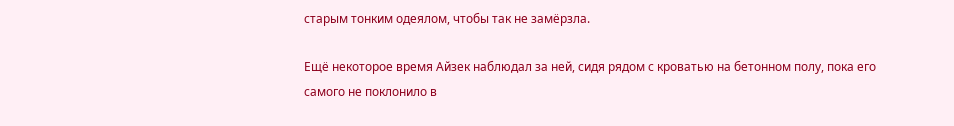старым тонким одеялом, чтобы так не замёрзла.

Ещё некоторое время Айзек наблюдал за ней, сидя рядом с кроватью на бетонном полу, пока его самого не поклонило в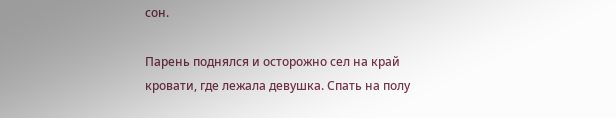сон.

Парень поднялся и осторожно сел на край кровати, где лежала девушка. Спать на полу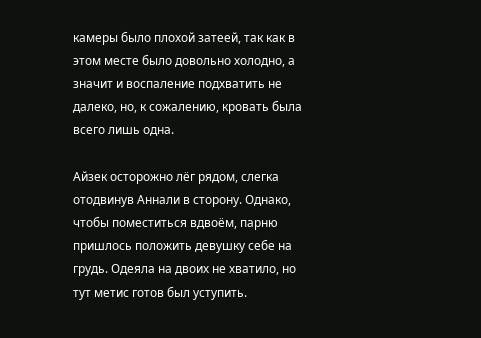камеры было плохой затеей, так как в этом месте было довольно холодно, а значит и воспаление подхватить не далеко, но, к сожалению, кровать была всего лишь одна.

Айзек осторожно лёг рядом, слегка отодвинув Аннали в сторону. Однако, чтобы поместиться вдвоём, парню пришлось положить девушку себе на грудь. Одеяла на двоих не хватило, но тут метис готов был уступить.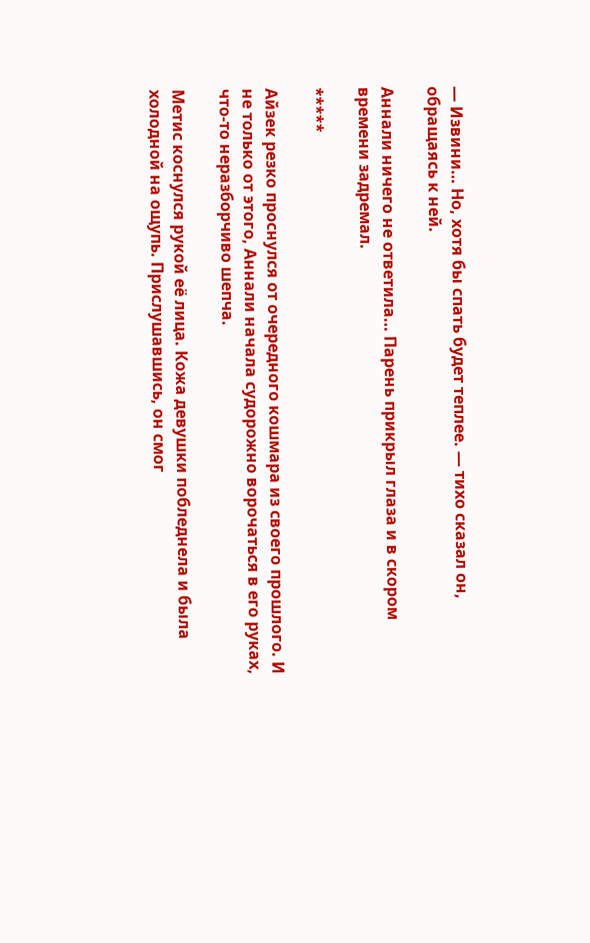— Извини… Но, хотя бы спать будет теплее. — тихо сказал он, обращаясь к ней.

Аннали ничего не ответила… Парень прикрыл глаза и в скором времени задремал.

*****

Айзек резко проснулся от очередного кошмара из своего прошлого. И не только от этого, Аннали начала судорожно ворочаться в его руках, что-то неразборчиво шепча.

Метис коснулся рукой её лица. Кожа девушки побледнела и была холодной на ощупь. Прислушавшись, он смог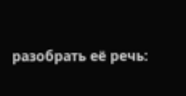разобрать её речь: